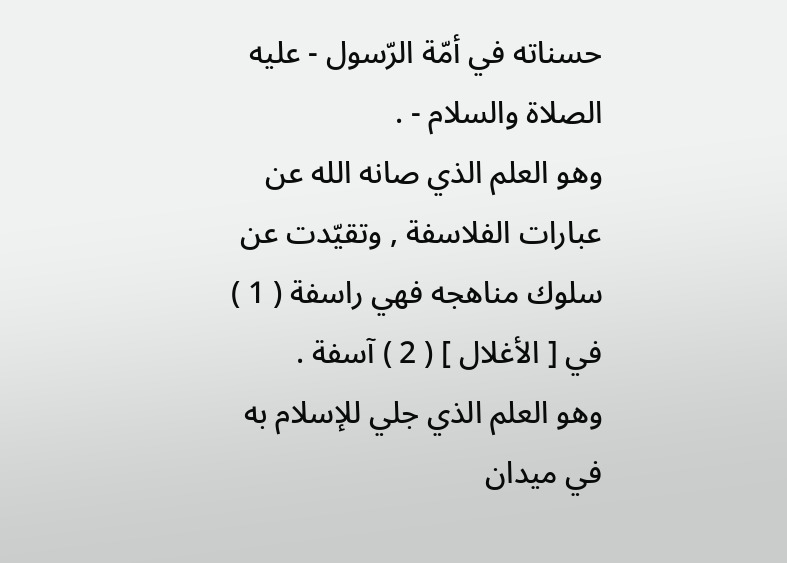حسناته في أمّة الرّسول - عليه الصلاة والسلام - .
وهو العلم الذي صانه الله عن عبارات الفلاسفة , وتقيّدت عن سلوك مناهجه فهي راسفة ( 1 ) في [ الأغلال ] ( 2 ) آسفة .
وهو العلم الذي جلي للإسلام به في ميدان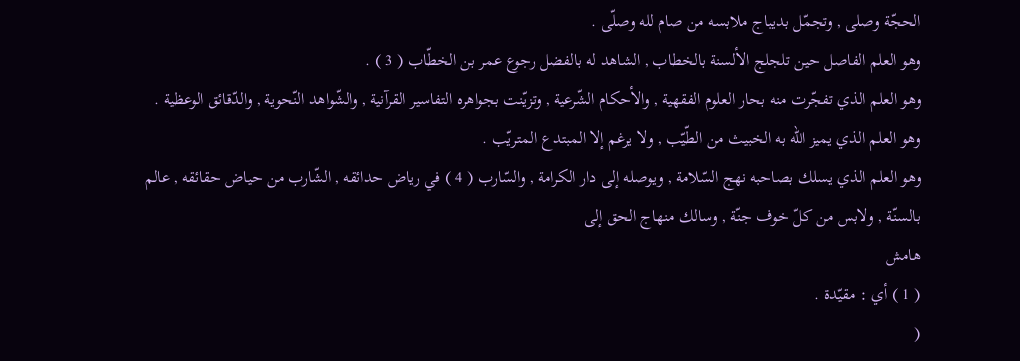الحجّة وصلى , وتجمّل بديباج ملابسه من صام لله وصلّى .
وهو العلم الفاصل حين تلجلج الألسنة بالخطاب , الشاهد له بالفضل رجوع عمر بن الخطّاب ( 3 ) .
وهو العلم الذي تفجّرت منه بحار العلوم الفقهية , والأحكام الشّرعية , وتزيّنت بجواهره التفاسير القرآنية , والشّواهد النّحوية , والدّقائق الوعظية .
وهو العلم الذي يميز الله به الخبيث من الطّيّب , ولا يرغم إلا المبتدع المتريّب .
وهو العلم الذي يسلك بصاحبه نهج السّلامة , ويوصله إلى دار الكرامة , والسّارب ( 4 ) في رياض حدائقه , الشّارب من حياض حقائقه , عالم بالسنّة , ولابس من كلّ خوف جنّة , وسالك منهاج الحق إلى
هامش
( 1 ) أي : مقيّدة .
(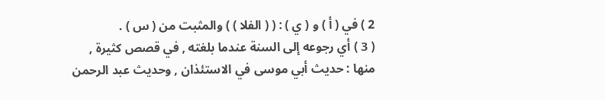2 ) في ( أ ) و ( ي ) : ( ( الفلا ) ) والمثبت من ( س ) .
( 3 ) أي رجوعه إلى السنة عندما بلغته , في قصص كثيرة , منها : حديث أبي موسى في الاستئذان , وحديث عبد الرحمن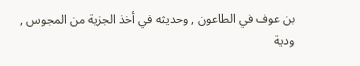بن عوف في الطاعون , وحديثه في أخذ الجزية من المجوس , ودية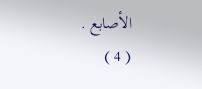الأصابع .
( 4 )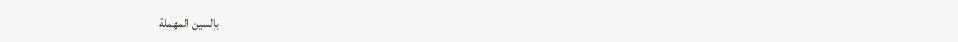بالسين المهملة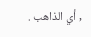, أي الذاهب .